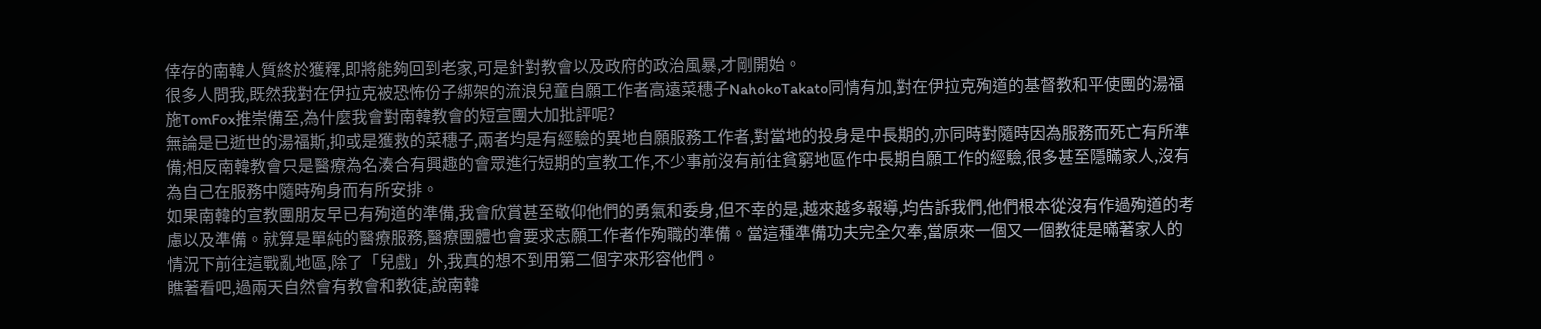倖存的南韓人質終於獲釋,即將能夠回到老家,可是針對教會以及政府的政治風暴,才剛開始。
很多人問我,既然我對在伊拉克被恐怖份子綁架的流浪兒童自願工作者高遠菜穗子NahokoTakato同情有加,對在伊拉克殉道的基督教和平使團的湯福施TomFox推崇備至,為什麼我會對南韓教會的短宣團大加批評呢?
無論是已逝世的湯福斯,抑或是獲救的菜穗子,兩者均是有經驗的異地自願服務工作者,對當地的投身是中長期的,亦同時對隨時因為服務而死亡有所準備;相反南韓教會只是醫療為名湊合有興趣的會眾進行短期的宣教工作,不少事前沒有前往貧窮地區作中長期自願工作的經驗,很多甚至隱瞞家人,沒有為自己在服務中隨時殉身而有所安排。
如果南韓的宣教團朋友早已有殉道的準備,我會欣賞甚至敬仰他們的勇氣和委身,但不幸的是,越來越多報導,均告訴我們,他們根本從沒有作過殉道的考慮以及準備。就算是單純的醫療服務,醫療團體也會要求志願工作者作殉職的準備。當這種準備功夫完全欠奉,當原來一個又一個教徒是暪著家人的情況下前往這戰亂地區,除了「兒戲」外,我真的想不到用第二個字來形容他們。
瞧著看吧,過兩天自然會有教會和教徒,說南韓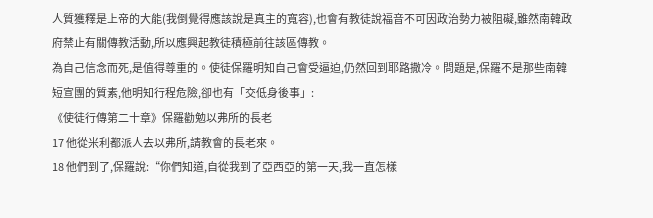人質獲釋是上帝的大能(我倒覺得應該說是真主的寬容),也會有教徒說福音不可因政治勢力被阻礙,雖然南韓政府禁止有關傳教活動,所以應興起教徒積極前往該區傳教。
為自己信念而死,是值得尊重的。使徒保羅明知自己會受逼迫,仍然回到耶路撒冷。問題是,保羅不是那些南韓短宣團的質素,他明知行程危險,卻也有「交低身後事」:
《使徒行傳第二十章》保羅勸勉以弗所的長老
17 他從米利都派人去以弗所,請教會的長老來。
18 他們到了,保羅說:“你們知道,自從我到了亞西亞的第一天,我一直怎樣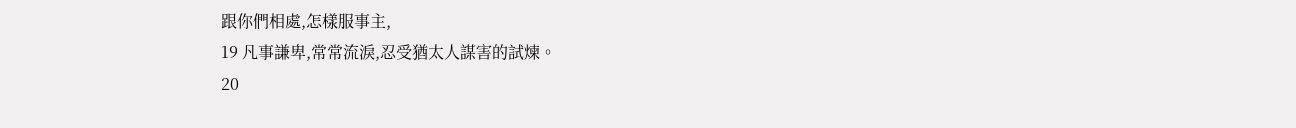跟你們相處,怎樣服事主,
19 凡事謙卑,常常流淚,忍受猶太人謀害的試煉。
20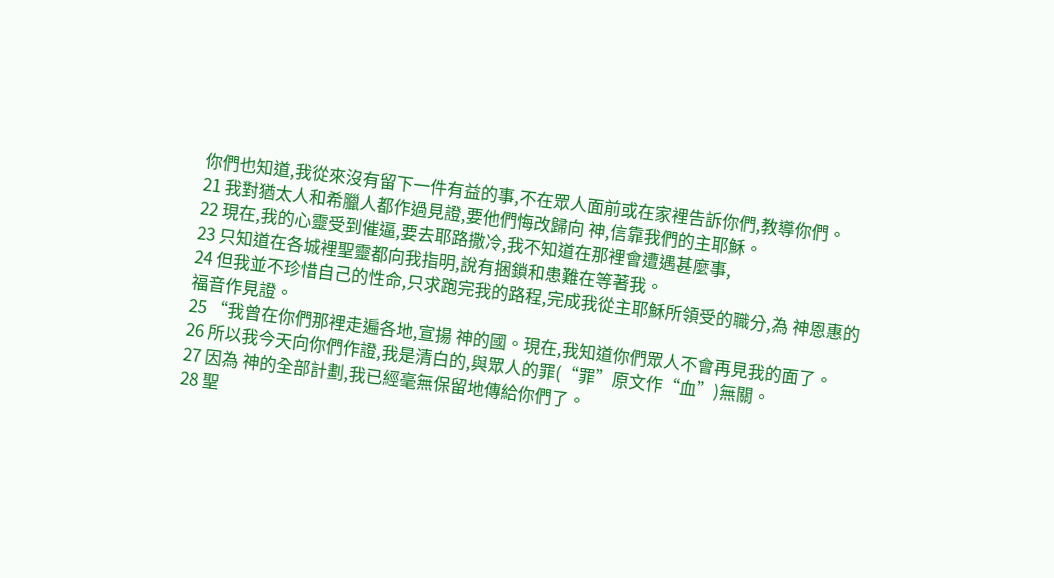你們也知道,我從來沒有留下一件有益的事,不在眾人面前或在家裡告訴你們,教導你們。
21 我對猶太人和希臘人都作過見證,要他們悔改歸向 神,信靠我們的主耶穌。
22 現在,我的心靈受到催逼,要去耶路撒冷,我不知道在那裡會遭遇甚麼事,
23 只知道在各城裡聖靈都向我指明,說有捆鎖和患難在等著我。
24 但我並不珍惜自己的性命,只求跑完我的路程,完成我從主耶穌所領受的職分,為 神恩惠的福音作見證。
25 “我曾在你們那裡走遍各地,宣揚 神的國。現在,我知道你們眾人不會再見我的面了。
26 所以我今天向你們作證,我是清白的,與眾人的罪(“罪”原文作“血”)無關。
27 因為 神的全部計劃,我已經毫無保留地傳給你們了。
28 聖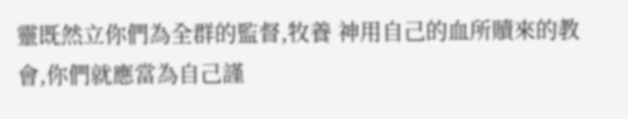靈既然立你們為全群的監督,牧養 神用自己的血所贖來的教會,你們就應當為自己謹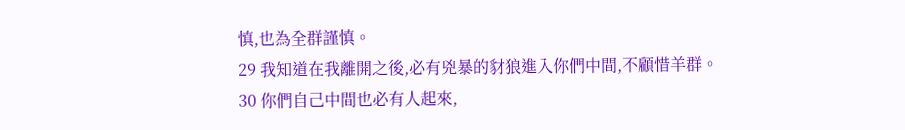慎,也為全群謹慎。
29 我知道在我離開之後,必有兇暴的豺狼進入你們中間,不顧惜羊群。
30 你們自己中間也必有人起來,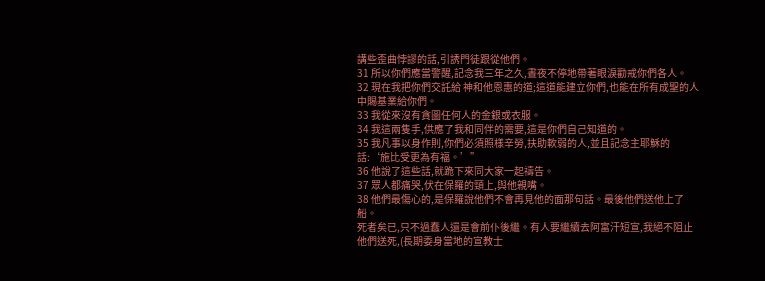講些歪曲悖謬的話,引誘門徒跟從他們。
31 所以你們應當警醒,記念我三年之久,晝夜不停地帶著眼淚勸戒你們各人。
32 現在我把你們交託給 神和他恩惠的道;這道能建立你們,也能在所有成聖的人中賜基業給你們。
33 我從來沒有貪圖任何人的金銀或衣服。
34 我這兩隻手,供應了我和同伴的需要,這是你們自己知道的。
35 我凡事以身作則,你們必須照樣辛勞,扶助軟弱的人,並且記念主耶穌的話:‘施比受更為有福。’”
36 他說了這些話,就跪下來同大家一起禱告。
37 眾人都痛哭,伏在保羅的頸上,與他親嘴。
38 他們最傷心的,是保羅說他們不會再見他的面那句話。最後他們送他上了船。
死者矣已,只不過蠢人還是會前仆後繼。有人要繼續去阿富汗短宣,我絕不阻止他們送死,(長期委身當地的宣教士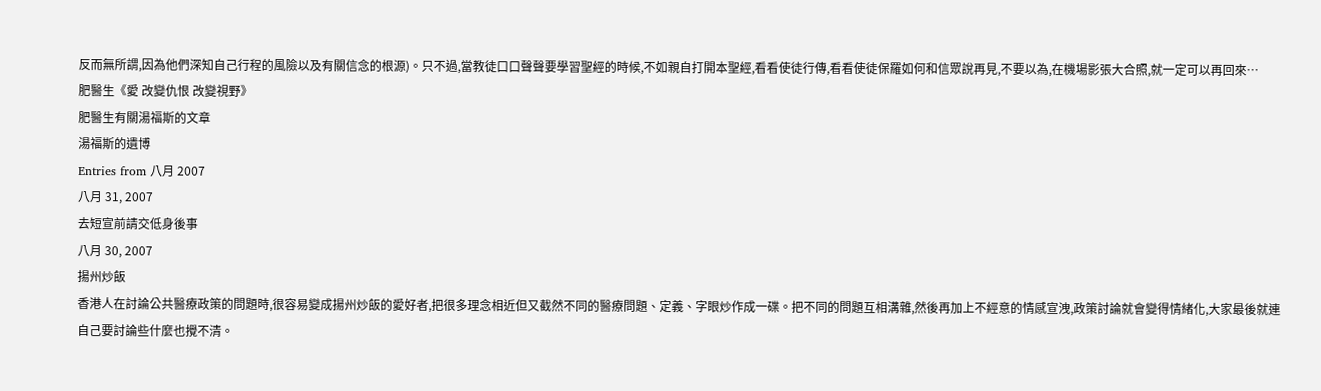反而無所謂,因為他們深知自己行程的風險以及有關信念的根源)。只不過,當教徒口口聲聲要學習聖經的時候,不如親自打開本聖經,看看使徒行傳,看看使徒保羅如何和信眾說再見,不要以為,在機場影張大合照,就一定可以再回來…
肥醫生《愛 改變仇恨 改變視野》
肥醫生有關湯福斯的文章
湯福斯的遺博
Entries from 八月 2007
八月 31, 2007
去短宣前請交低身後事
八月 30, 2007
揚州炒飯
香港人在討論公共醫療政策的問題時,很容易變成揚州炒飯的愛好者,把很多理念相近但又截然不同的醫療問題、定義、字眼炒作成一碟。把不同的問題互相溝雜,然後再加上不經意的情感宣洩,政策討論就會變得情緒化,大家最後就連自己要討論些什麼也攪不清。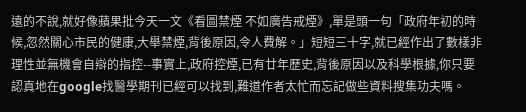遠的不說,就好像蘋果批今天一文《看圖禁煙 不如廣告戒煙》,單是頭一句「政府年初的時候,忽然關心市民的健康,大舉禁煙,背後原因,令人費解。」短短三十字,就已經作出了數樣非理性並無機會自辯的指控--事實上,政府控煙,已有廿年歷史,背後原因以及科學根據,你只要認真地在google找醫學期刊已經可以找到,難道作者太忙而忘記做些資料搜集功夫嗎。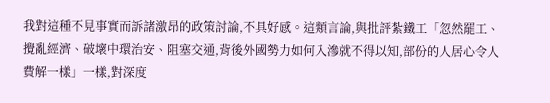我對這種不見事實而訴諸激昂的政策討論,不具好感。這類言論,與批評紮鐵工「忽然罷工、攪亂經濟、破壞中環治安、阻塞交通,背後外國勢力如何入滲就不得以知,部份的人居心令人費解一樣」一樣,對深度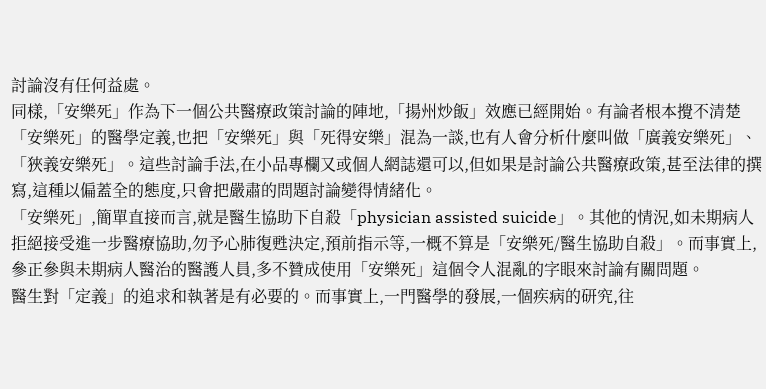討論沒有任何益處。
同樣,「安樂死」作為下一個公共醫療政策討論的陣地,「揚州炒飯」效應已經開始。有論者根本攪不清楚「安樂死」的醫學定義,也把「安樂死」與「死得安樂」混為一談,也有人會分析什麼叫做「廣義安樂死」、「狹義安樂死」。這些討論手法,在小品專欄又或個人網誌還可以,但如果是討論公共醫療政策,甚至法律的撰寫,這種以偏蓋全的態度,只會把嚴肅的問題討論變得情緒化。
「安樂死」,簡單直接而言,就是醫生協助下自殺「physician assisted suicide」。其他的情況,如未期病人拒絕接受進一步醫療協助,勿予心肺復甦決定,預前指示等,一概不算是「安樂死/醫生協助自殺」。而事實上,參正參與未期病人醫治的醫護人員,多不贊成使用「安樂死」這個令人混亂的字眼來討論有關問題。
醫生對「定義」的追求和執著是有必要的。而事實上,一門醫學的發展,一個疾病的研究,往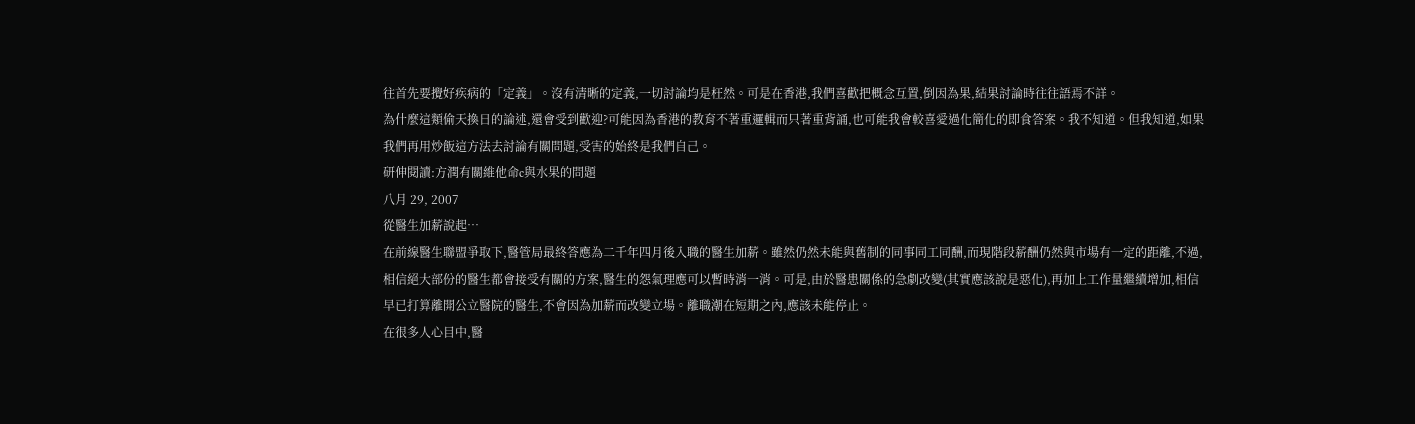往首先要攪好疾病的「定義」。沒有清晰的定義,一切討論均是枉然。可是在香港,我們喜歡把概念互置,倒因為果,結果討論時往往語焉不詳。
為什麼這類偷天換日的論述,還會受到歡迎?可能因為香港的教育不著重邏輯而只著重背誦,也可能我會較喜愛過化簡化的即食答案。我不知道。但我知道,如果我們再用炒飯這方法去討論有關問題,受害的始終是我們自己。
研伸閱讀:方潤有關維他命c與水果的問題
八月 29, 2007
從醫生加薪說起…
在前線醫生聯盟爭取下,醫管局最終答應為二千年四月後入職的醫生加薪。雖然仍然未能與舊制的同事同工同酬,而現階段薪酬仍然與市場有一定的距離,不過,相信絕大部份的醫生都會接受有關的方案,醫生的怨氣理應可以暫時消一消。可是,由於醫患關係的急劇改變(其實應該說是惡化),再加上工作量繼續增加,相信早已打算離開公立醫院的醫生,不會因為加薪而改變立場。離職潮在短期之內,應該未能停止。
在很多人心目中,醫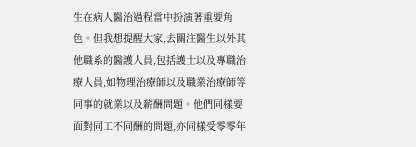生在病人醫治過程當中扮演著重要角色。但我想提醒大家,去關注醫生以外其他職系的醫護人員,包括護士以及專職治療人員,如物理治療師以及職業治療師等同事的就業以及薪酬問題。他們同樣要面對同工不同酬的問題,亦同樣受零零年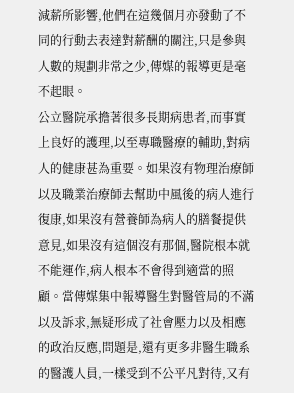減薪所影響,他們在這幾個月亦發動了不同的行動去表達對薪酬的關注,只是參與人數的規劃非常之少,傳媒的報導更是毫不起眼。
公立醫院承擔著很多長期病患者,而事實上良好的護理,以至專職醫療的輔助,對病人的健康甚為重要。如果沒有物理治療師以及職業治療師去幫助中風後的病人進行復康,如果沒有營養師為病人的膳餐提供意見,如果沒有這個沒有那個,醫院根本就不能運作,病人根本不會得到適當的照顧。當傳媒集中報導醫生對醫管局的不滿以及訴求,無疑形成了社會壓力以及相應的政治反應,問題是,還有更多非醫生職系的醫護人員,一樣受到不公平凡對待,又有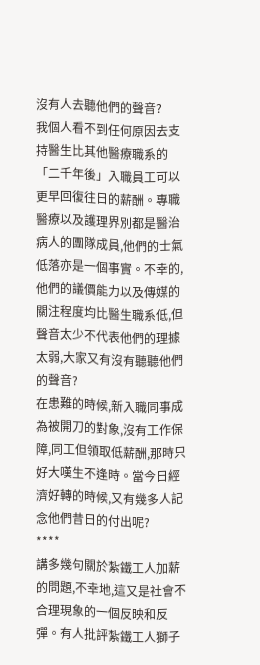沒有人去聽他們的聲音?
我個人看不到任何原因去支持醫生比其他醫療職系的「二千年後」入職員工可以更早回復往日的薪酬。專職醫療以及護理界別都是醫治病人的團隊成員,他們的士氣低落亦是一個事實。不幸的,他們的議價能力以及傳媒的關注程度均比醫生職系低,但聲音太少不代表他們的理據太弱,大家又有沒有聽聽他們的聲音?
在患難的時候,新入職同事成為被開刀的對象,沒有工作保障,同工但領取低薪酬,那時只好大嘆生不逢時。當今日經濟好轉的時候,又有幾多人記念他們昔日的付出呢?
****
講多幾句關於紮鐵工人加薪的問題,不幸地,這又是社會不合理現象的一個反映和反彈。有人批評紮鐵工人獅子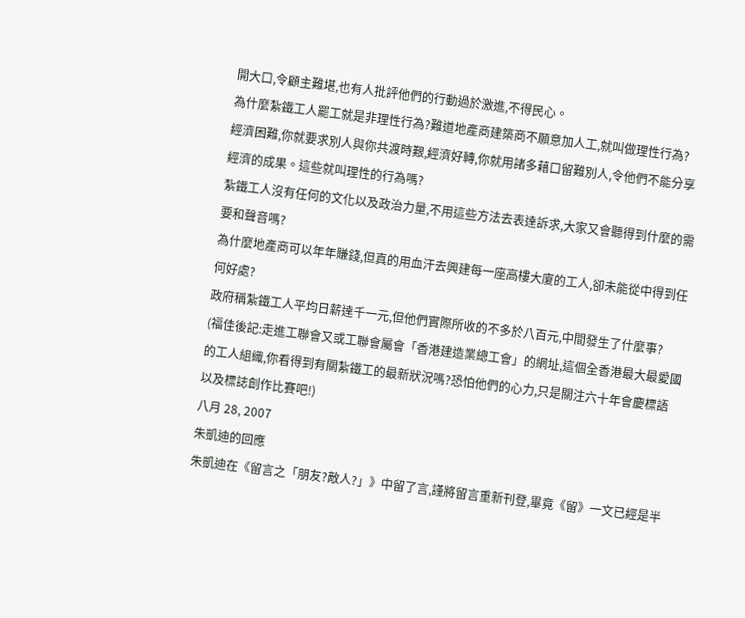開大口,令顧主難堪,也有人批評他們的行動過於激進,不得民心。
為什麼紮鐵工人罷工就是非理性行為?難道地產商建築商不願意加人工,就叫做理性行為?
經濟困難,你就要求別人與你共渡時艱,經濟好轉,你就用諸多藉口留難別人,令他們不能分享經濟的成果。這些就叫理性的行為嗎?
紮鐵工人沒有任何的文化以及政治力量,不用這些方法去表達訴求,大家又會聽得到什麼的需要和聲音嗎?
為什麼地產商可以年年賺錢,但真的用血汗去興建每一座高樓大廈的工人,卻未能從中得到任何好處?
政府稱紮鐵工人平均日薪達千一元,但他們實際所收的不多於八百元,中間發生了什麼事?
(福佳後記:走進工聯會又或工聯會屬會「香港建造業總工會」的網址,這個全香港最大最愛國的工人組織,你看得到有關紮鐵工的最新狀況嗎?恐怕他們的心力,只是關注六十年會慶標語以及標誌創作比賽吧!)
八月 28, 2007
朱凱迪的回應
朱凱迪在《留言之「朋友?敵人?」》中留了言,謹將留言重新刊登,畢竟《留》一文已經是半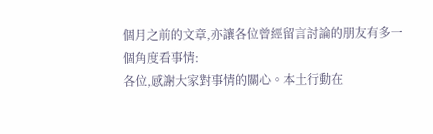個月之前的文章,亦讓各位曾經留言討論的朋友有多一個角度看事情:
各位,感謝大家對事情的關心。本土行動在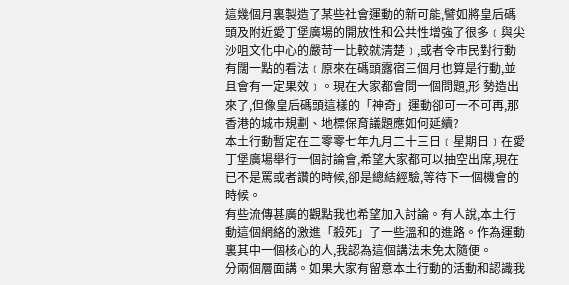這幾個月裏製造了某些社會運動的新可能,譬如將皇后碼頭及附近愛丁堡廣場的開放性和公共性增強了很多﹝與尖 沙咀文化中心的嚴苛一比較就清楚﹞,或者令市民對行動有闊一點的看法﹝原來在碼頭露宿三個月也算是行動,並且會有一定果效﹞。現在大家都會問一個問題,形 勢造出來了,但像皇后碼頭這樣的「神奇」運動卻可一不可再,那香港的城市規劃、地標保育議題應如何延續?
本土行動暫定在二零零七年九月二十三日﹝星期日﹞在愛丁堡廣場舉行一個討論會,希望大家都可以抽空出席,現在已不是罵或者讚的時候,卻是總結經驗,等待下一個機會的時候。
有些流傳甚廣的觀點我也希望加入討論。有人說,本土行動這個網絡的激進「殺死」了一些溫和的進路。作為運動裏其中一個核心的人,我認為這個講法未免太隨便。
分兩個層面講。如果大家有留意本土行動的活動和認識我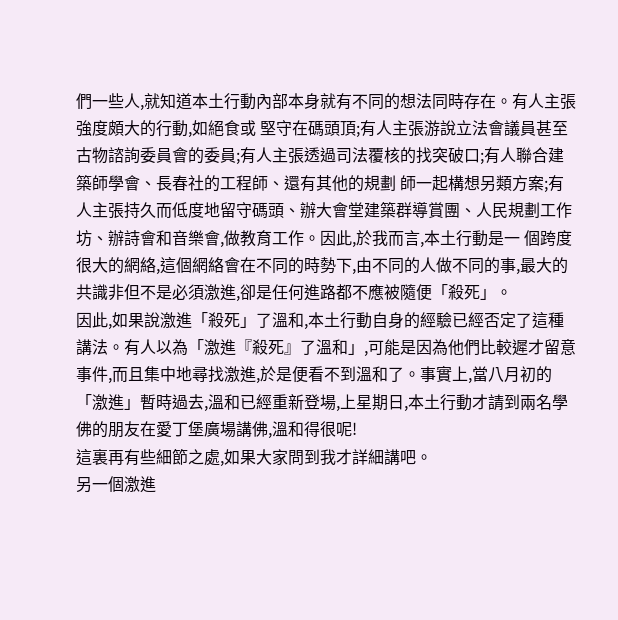們一些人,就知道本土行動內部本身就有不同的想法同時存在。有人主張強度頗大的行動,如絕食或 堅守在碼頭頂;有人主張游說立法會議員甚至古物諮詢委員會的委員;有人主張透過司法覆核的找突破口;有人聯合建築師學會、長春社的工程師、還有其他的規劃 師一起構想另類方案;有人主張持久而低度地留守碼頭、辦大會堂建築群導賞團、人民規劃工作坊、辦詩會和音樂會,做教育工作。因此,於我而言,本土行動是一 個跨度很大的網絡,這個網絡會在不同的時勢下,由不同的人做不同的事,最大的共識非但不是必須激進,卻是任何進路都不應被隨便「殺死」。
因此,如果說激進「殺死」了溫和,本土行動自身的經驗已經否定了這種講法。有人以為「激進『殺死』了溫和」,可能是因為他們比較遲才留意事件,而且集中地尋找激進,於是便看不到溫和了。事實上,當八月初的「激進」暫時過去,溫和已經重新登場,上星期日,本土行動才請到兩名學佛的朋友在愛丁堡廣場講佛,溫和得很呢!
這裏再有些細節之處,如果大家問到我才詳細講吧。
另一個激進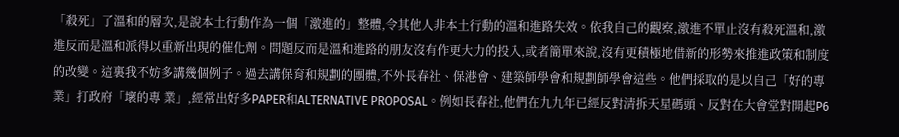「殺死」了溫和的層次,是說本土行動作為一個「激進的」整體,令其他人非本土行動的溫和進路失效。依我自己的觀察,激進不單止沒有殺死溫和,激進反而是溫和派得以重新出現的催化劑。問題反而是溫和進路的朋友沒有作更大力的投入,或者簡單來說,沒有更積極地借新的形勢來推進政策和制度的改變。這裏我不妨多講幾個例子。過去講保育和規劃的團體,不外長春社、保港會、建築師學會和規劃師學會這些。他們採取的是以自己「好的專業」打政府「壞的專 業」,經常出好多PAPER和ALTERNATIVE PROPOSAL。例如長春社,他們在九九年已經反對清拆天星碼頭、反對在大會堂對開起P6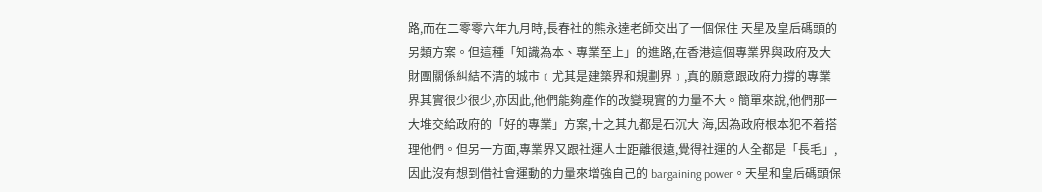路,而在二零零六年九月時,長春社的熊永達老師交出了一個保住 天星及皇后碼頭的另類方案。但這種「知識為本、專業至上」的進路,在香港這個專業界與政府及大財團關係糾結不清的城市﹝尤其是建築界和規劃界﹞,真的願意跟政府力撐的專業界其實很少很少,亦因此,他們能夠產作的改變現實的力量不大。簡單來說,他們那一大堆交給政府的「好的專業」方案,十之其九都是石沉大 海,因為政府根本犯不着搭理他們。但另一方面,專業界又跟社運人士距離很遠,覺得社運的人全都是「長毛」,因此沒有想到借社會運動的力量來增強自己的 bargaining power。天星和皇后碼頭保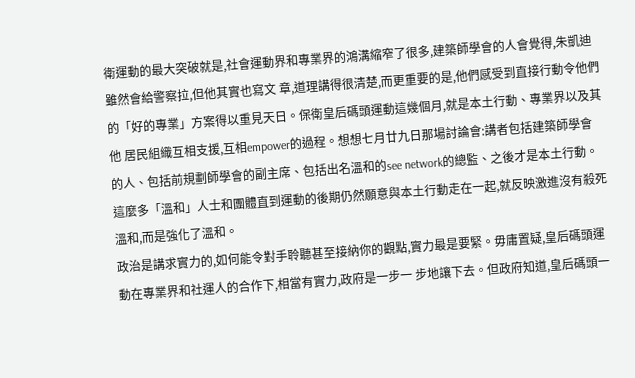衛運動的最大突破就是,社會運動界和專業界的鴻溝縮窄了很多,建築師學會的人會覺得,朱凱迪雖然會給警察拉,但他其實也寫文 章,道理講得很清楚,而更重要的是,他們感受到直接行動令他們的「好的專業」方案得以重見天日。保衛皇后碼頭運動這幾個月,就是本土行動、專業界以及其他 居民組織互相支援,互相empower的過程。想想七月廿九日那場討論會:講者包括建築師學會的人、包括前規劃師學會的副主席、包括出名溫和的see network的總監、之後才是本土行動。這麼多「溫和」人士和團體直到運動的後期仍然願意與本土行動走在一起,就反映激進沒有殺死溫和,而是強化了溫和。
政治是講求實力的,如何能令對手聆聽甚至接納你的觀點,實力最是要緊。毋庸置疑,皇后碼頭運動在專業界和社運人的合作下,相當有實力,政府是一步一 步地讓下去。但政府知道,皇后碼頭一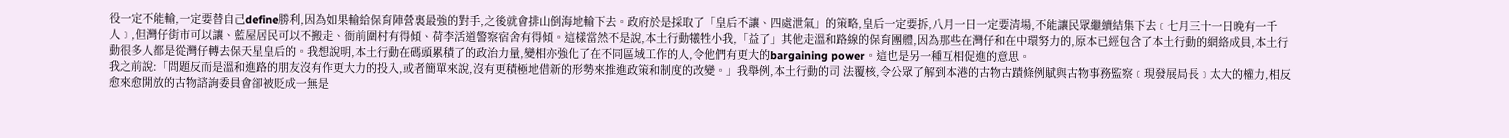役一定不能輸,一定要替自己define勝利,因為如果輸給保育陣營裏最強的對手,之後就會排山倒海地輸下去。政府於是採取了「皇后不讓、四處泄氣」的策略,皇后一定要拆,八月一日一定要清場,不能讓民眾繼續結集下去﹝七月三十一日晚有一千人﹞,但灣仔街市可以讓、藍屋居民可以不搬走、衙前圍村有得傾、荷李活道警察宿舍有得傾。這樣當然不是說,本土行動犧牲小我,「益了」其他走溫和路線的保育團體,因為那些在灣仔和在中環努力的,原本已經包含了本土行動的網絡成員,本土行動很多人都是從灣仔轉去保天星皇后的。我想說明,本土行動在碼頭累積了的政治力量,變相亦強化了在不同區域工作的人,令他們有更大的bargaining power。這也是另一種互相促進的意思。
我之前說:「問題反而是溫和進路的朋友沒有作更大力的投入,或者簡單來說,沒有更積極地借新的形勢來推進政策和制度的改變。」我舉例,本土行動的司 法覆核,令公眾了解到本港的古物古蹟條例賦與古物事務監察﹝現發展局長﹞太大的權力,相反愈來愈開放的古物諮詢委員會卻被貶成一無是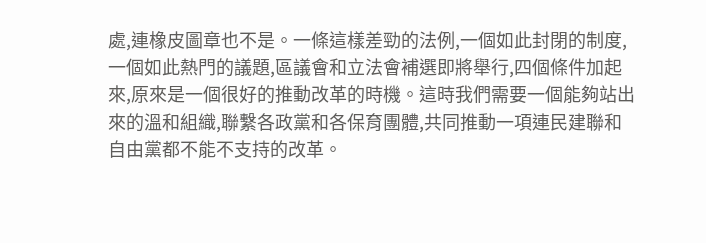處,連橡皮圖章也不是。一條這樣差勁的法例,一個如此封閉的制度,一個如此熱門的議題,區議會和立法會補選即將舉行,四個條件加起來,原來是一個很好的推動改革的時機。這時我們需要一個能夠站出來的溫和組織,聯繫各政黨和各保育團體,共同推動一項連民建聯和自由黨都不能不支持的改革。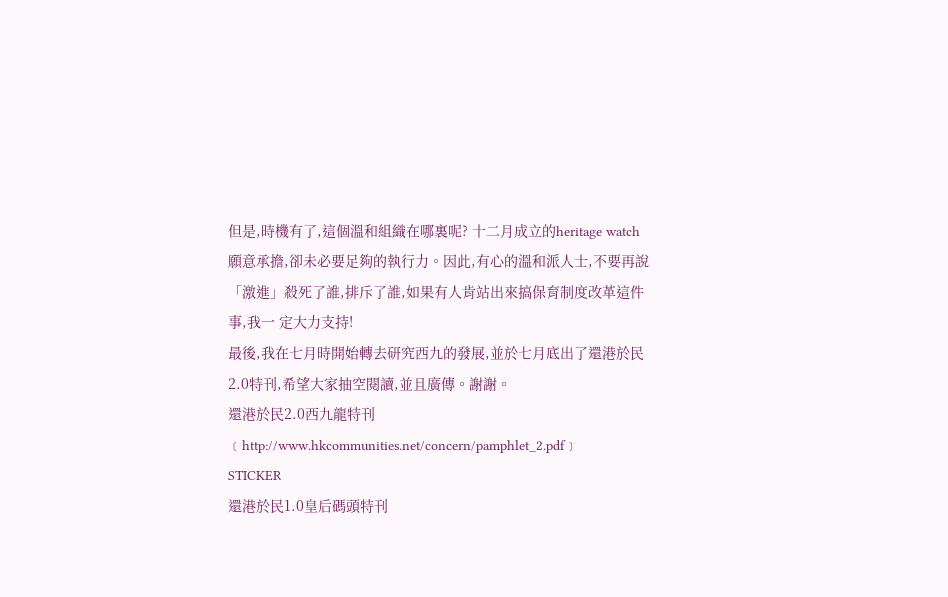但是,時機有了,這個溫和組織在哪裏呢? 十二月成立的heritage watch願意承擔,卻未必要足夠的執行力。因此,有心的溫和派人士,不要再說「激進」殺死了誰,排斥了誰,如果有人肯站出來搞保育制度改革這件事,我一 定大力支持!
最後,我在七月時開始轉去研究西九的發展,並於七月底出了還港於民2.0特刊,希望大家抽空閱讀,並且廣傳。謝謝。
還港於民2.0西九龍特刊﹝http://www.hkcommunities.net/concern/pamphlet_2.pdf﹞
STICKER
還港於民1.0皇后碼頭特刊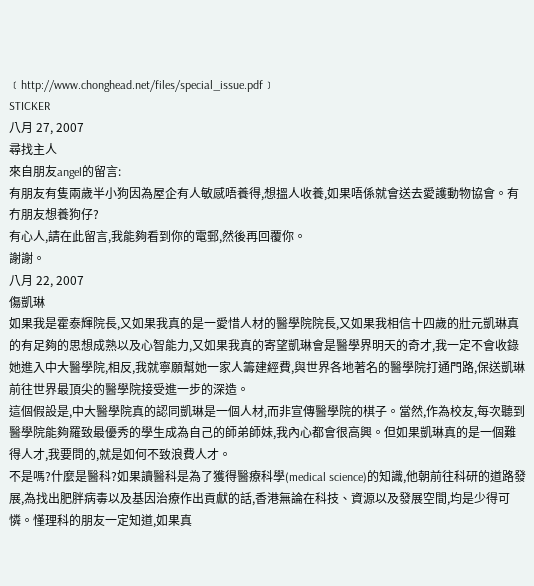﹝http://www.chonghead.net/files/special_issue.pdf﹞
STICKER
八月 27, 2007
尋找主人
來自朋友angel的留言:
有朋友有隻兩歲半小狗因為屋企有人敏感唔養得,想搵人收養,如果唔係就會送去愛護動物協會。有冇朋友想養狗仔?
有心人,請在此留言,我能夠看到你的電郵,然後再回覆你。
謝謝。
八月 22, 2007
傷凱琳
如果我是霍泰輝院長,又如果我真的是一愛惜人材的醫學院院長,又如果我相信十四歲的壯元凱琳真的有足夠的思想成熟以及心智能力,又如果我真的寄望凱琳會是醫學界明天的奇才,我一定不會收錄她進入中大醫學院,相反,我就寧願幫她一家人籌建經費,與世界各地著名的醫學院打通門路,保送凱琳前往世界最頂尖的醫學院接受進一步的深造。
這個假設是,中大醫學院真的認同凱琳是一個人材,而非宣傳醫學院的棋子。當然,作為校友,每次聽到醫學院能夠羅致最優秀的學生成為自己的師弟師妹,我內心都會很高興。但如果凱琳真的是一個難得人才,我要問的,就是如何不致浪費人才。
不是嗎?什麼是醫科?如果讀醫科是為了獲得醫療科學(medical science)的知識,他朝前往科研的道路發展,為找出肥胖病毒以及基因治療作出貢獻的話,香港無論在科技、資源以及發展空間,均是少得可憐。慬理科的朋友一定知道,如果真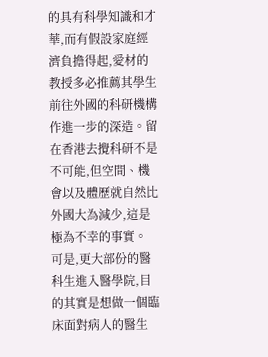的具有科學知識和才華,而有假設家庭經濟負擔得起,愛材的教授多必推薦其學生前往外國的科研機構作進一步的深造。留在香港去攪科研不是不可能,但空間、機會以及體歷就自然比外國大為減少,這是極為不幸的事實。
可是,更大部份的醫科生進入醫學院,目的其實是想做一個臨床面對病人的醫生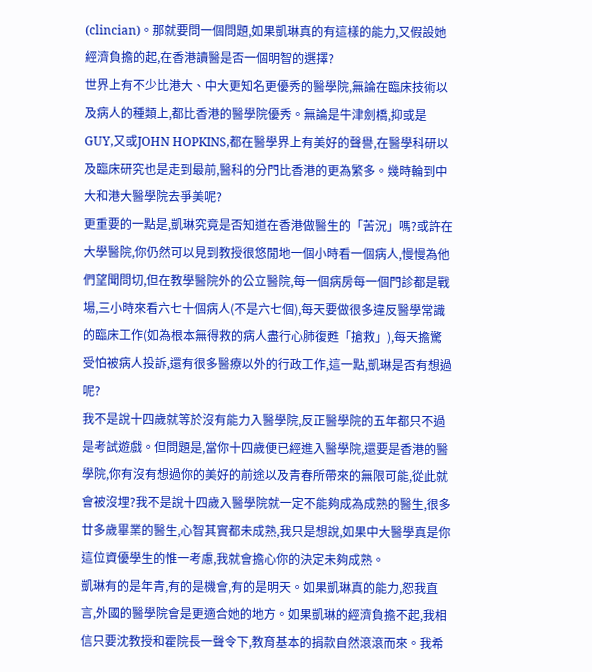(clincian)。那就要問一個問題,如果凱琳真的有這樣的能力,又假設她經濟負擔的起,在香港讀醫是否一個明智的選擇?
世界上有不少比港大、中大更知名更優秀的醫學院,無論在臨床技術以及病人的種類上,都比香港的醫學院優秀。無論是牛津劍橋,抑或是GUY,又或JOHN HOPKINS,都在醫學界上有美好的聲譽,在醫學科研以及臨床研究也是走到最前,醫科的分門比香港的更為繁多。幾時輪到中大和港大醫學院去爭美呢?
更重要的一點是,凱琳究竟是否知道在香港做醫生的「苦況」嗎?或許在大學醫院,你仍然可以見到教授很悠閒地一個小時看一個病人,慢慢為他們望聞問切,但在教學醫院外的公立醫院,每一個病房每一個門診都是戰場,三小時來看六七十個病人(不是六七個),每天要做很多違反醫學常識的臨床工作(如為根本無得救的病人盡行心肺復甦「搶救」),每天擔驚受怕被病人投訴,還有很多醫療以外的行政工作,這一點,凱琳是否有想過呢?
我不是說十四歲就等於沒有能力入醫學院,反正醫學院的五年都只不過是考試遊戲。但問題是,當你十四歲便已經進入醫學院,還要是香港的醫學院,你有沒有想過你的美好的前途以及青春所帶來的無限可能,從此就會被沒埋?我不是說十四歲入醫學院就一定不能夠成為成熟的醫生,很多廿多歲畢業的醫生,心智其實都未成熟,我只是想說,如果中大醫學真是你這位資優學生的惟一考慮,我就會擔心你的決定未夠成熟。
凱琳有的是年青,有的是機會,有的是明天。如果凱琳真的能力,恕我直言,外國的醫學院會是更適合她的地方。如果凱琳的經濟負擔不起,我相信只要沈教授和霍院長一聲令下,教育基本的捐款自然滾滾而來。我希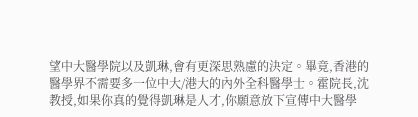望中大醫學院以及凱琳,會有更深思熟慮的決定。畢竟,香港的醫學界不需要多一位中大/港大的內外全科醫學士。霍院長,沈教授,如果你真的覺得凱琳是人才,你願意放下宣傳中大醫學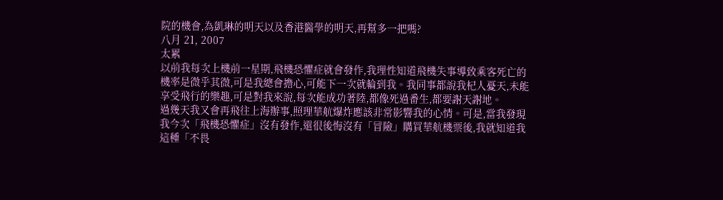院的機會,為凱琳的明天以及香港醫學的明天,再幫多一把嗎?
八月 21, 2007
太累
以前我每次上機前一星期,飛機恐懼症就會發作,我理性知道飛機失事導致乘客死亡的機率是微乎其微,可是我總會擔心,可能下一次就輪到我。我同事都說我杞人憂天,未能享受飛行的樂趣,可是對我來說,每次能成功著陸,都像死過番生,都要謝天謝地。
過幾天我又會再飛往上海辦事,照理華航爆炸應該非常影響我的心情。可是,當我發現我今次「飛機恐懼症」沒有發作,還很後悔沒有「冒險」購買華航機票後,我就知道我這種「不畏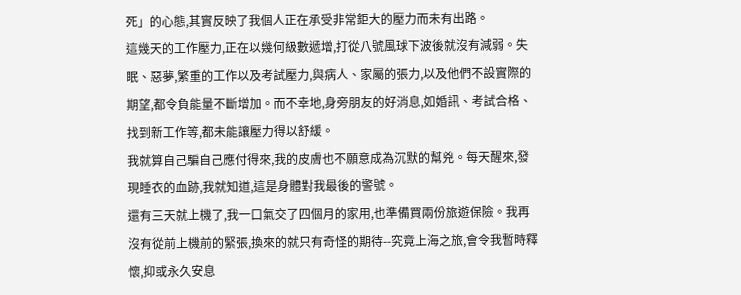死」的心態,其實反映了我個人正在承受非常鉅大的壓力而未有出路。
這幾天的工作壓力,正在以幾何級數遞增,打從八號風球下波後就沒有減弱。失眠、惡夢,繁重的工作以及考試壓力,與病人、家屬的張力,以及他們不設實際的期望,都令負能量不斷增加。而不幸地,身旁朋友的好消息,如婚訊、考試合格、找到新工作等,都未能讓壓力得以舒緩。
我就算自己騙自己應付得來,我的皮膚也不願意成為沉默的幫兇。每天醒來,發現睡衣的血跡,我就知道,這是身體對我最後的警號。
還有三天就上機了,我一口氣交了四個月的家用,也準備買兩份旅遊保險。我再沒有從前上機前的緊張,換來的就只有奇怪的期待--究竟上海之旅,會令我暫時釋懷,抑或永久安息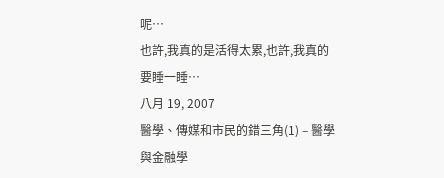呢…
也許,我真的是活得太累,也許,我真的要睡一睡…
八月 19, 2007
醫學、傳媒和市民的錯三角(1) – 醫學與金融學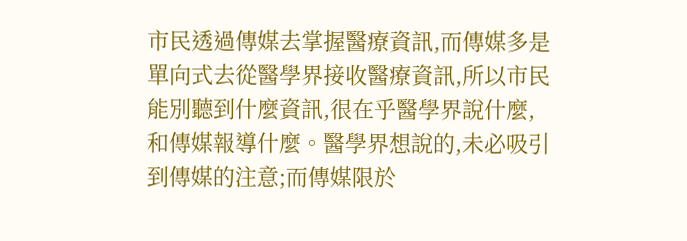市民透過傳媒去掌握醫療資訊,而傳媒多是單向式去從醫學界接收醫療資訊,所以市民能別聽到什麼資訊,很在乎醫學界說什麼,和傳媒報導什麼。醫學界想說的,未必吸引到傳媒的注意;而傳媒限於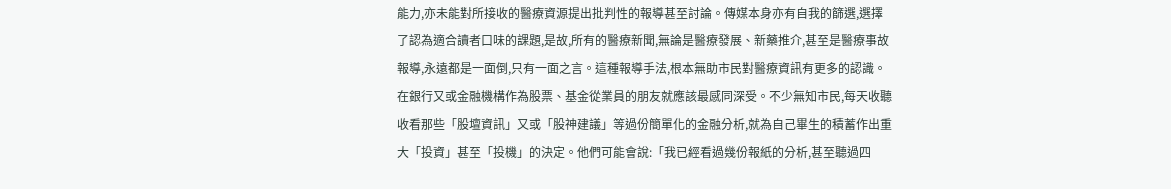能力,亦未能對所接收的醫療資源提出批判性的報導甚至討論。傳媒本身亦有自我的篩選,選擇了認為適合讀者口味的課題,是故,所有的醫療新聞,無論是醫療發展、新藥推介,甚至是醫療事故報導,永遠都是一面倒,只有一面之言。這種報導手法,根本無助市民對醫療資訊有更多的認識。
在銀行又或金融機構作為股票、基金從業員的朋友就應該最感同深受。不少無知市民,每天收聽收看那些「股壇資訊」又或「股神建議」等過份簡單化的金融分析,就為自己畢生的積蓄作出重大「投資」甚至「投機」的決定。他們可能會說:「我已經看過幾份報紙的分析,甚至聽過四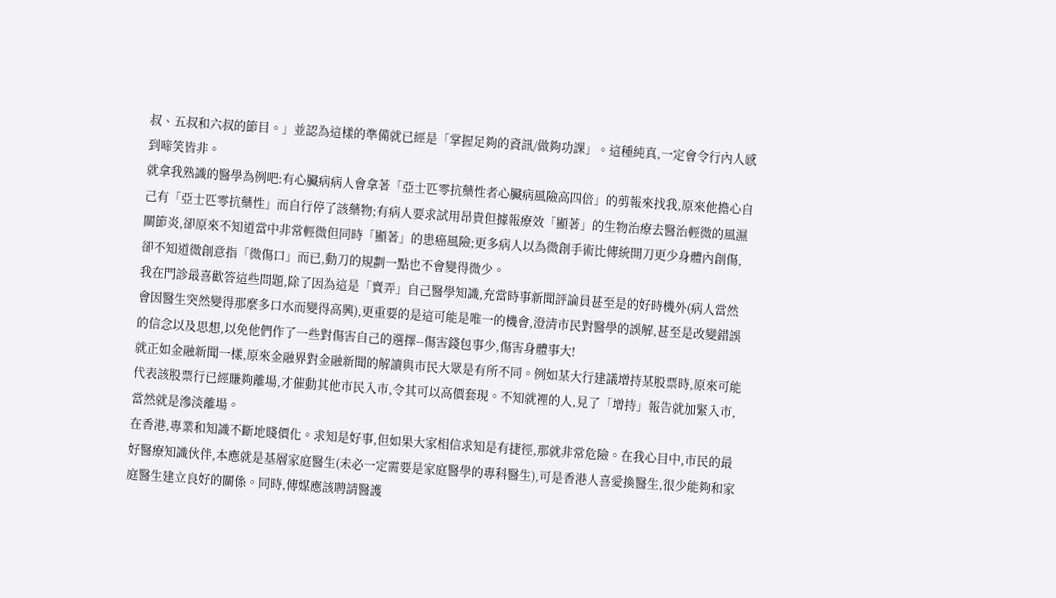叔、五叔和六叔的節目。」並認為這樣的準備就已經是「掌握足夠的資訊/做夠功課」。這種純真,一定會令行內人感到啼笑皆非。
就拿我熟識的醫學為例吧:有心臟病病人會拿著「亞士匹零抗藥性者心臟病風險高四倍」的剪報來找我,原來他擔心自己有「亞士匹零抗藥性」而自行停了該藥物;有病人要求試用昂貴但據報療效「顯著」的生物治療去醫治輕微的風濕關節炎,卻原來不知道當中非常輕微但同時「顯著」的患癌風險;更多病人以為微創手術比傳統開刀更少身體內創傷,卻不知道微創意指「微傷口」而已,動刀的規劃一點也不會變得微少。
我在門診最喜歡答這些問題,除了因為這是「賣弄」自己醫學知識,充當時事新聞評論員甚至是的好時機外(病人當然會因醫生突然變得那麼多口水而變得高興),更重要的是這可能是唯一的機會,澄清市民對醫學的誤解,甚至是改變錯誤的信念以及思想,以免他們作了一些對傷害自己的選擇--傷害錢包事少,傷害身體事大!
就正如金融新聞一樣,原來金融界對金融新聞的解讀與市民大眾是有所不同。例如某大行建議增持某股票時,原來可能代表該股票行已經賺夠離場,才催動其他市民入市,令其可以高價套現。不知就裡的人,見了「增持」報告就加緊入市,當然就是滲淡離場。
在香港,專業和知識不斷地賤價化。求知是好事,但如果大家相信求知是有捷徑,那就非常危險。在我心目中,市民的最好醫療知識伙伴,本應就是基層家庭醫生(未必一定需要是家庭醫學的專科醫生),可是香港人喜愛換醫生,很少能夠和家庭醫生建立良好的關係。同時,傳媒應該聘請醫護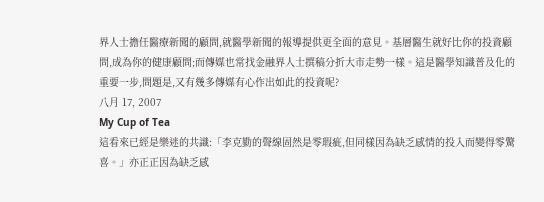界人士擔任醫療新聞的顧問,就醫學新聞的報導提供更全面的意見。基層醫生就好比你的投資顧問,成為你的健康顧問;而傳媒也常找金融界人士撰稿分折大市走勢一樣。這是醫學知識普及化的重要一步,問題是,又有幾多傳媒有心作出如此的投資呢?
八月 17, 2007
My Cup of Tea
這看來已經是樂迷的共識:「李克勤的聲線固然是零瑕疵,但同樣因為缺乏感情的投入而變得零驚喜。」亦正正因為缺乏感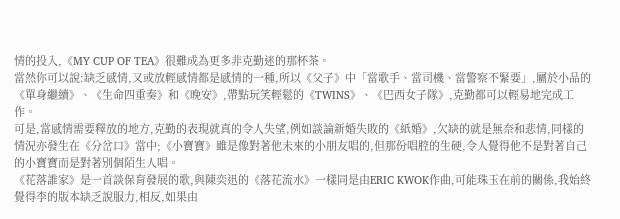情的投入,《MY CUP OF TEA》很難成為更多非克勤迷的那杯茶。
當然你可以說:缺乏感情,又或放輕感情都是感情的一種,所以《父子》中「當歌手、當司機、當警察不緊要」,屬於小品的《單身繼續》、《生命四重奏》和《晚安》,帶點玩笑輕鬆的《TWINS》、《巴西女子隊》,克勤都可以輕易地完成工作。
可是,當感情需要釋放的地方,克勤的表現就真的令人失望,例如談論新婚失敗的《紙婚》,欠缺的就是無奈和悲情,同樣的情況亦發生在《分岔口》當中;《小寶寶》雖是像對著他未來的小朋友唱的,但那份唱腔的生硬,令人覺得他不是對著自己的小寶寶而是對著別個陌生人唱。
《花落誰家》是一首談保育發展的歌,與陳奕迅的《落花流水》一樣同是由ERIC KWOK作曲,可能珠玉在前的關係,我始終覺得李的版本缺乏說服力,相反,如果由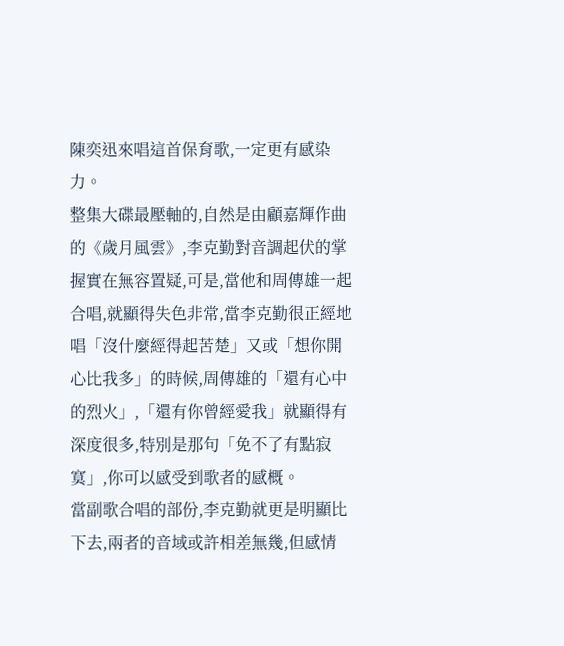陳奕迅來唱這首保育歌,一定更有感染力。
整集大碟最壓軸的,自然是由顧嘉輝作曲的《歲月風雲》,李克勤對音調起伏的掌握實在無容置疑,可是,當他和周傳雄一起合唱,就顯得失色非常,當李克勤很正經地唱「沒什麼經得起苦楚」又或「想你開心比我多」的時候,周傳雄的「還有心中的烈火」,「還有你曾經愛我」就顯得有深度很多,特別是那句「免不了有點寂寞」,你可以感受到歌者的感概。
當副歌合唱的部份,李克勤就更是明顯比下去,兩者的音域或許相差無幾,但感情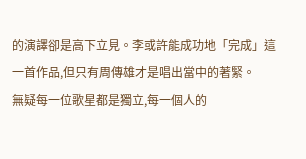的演譯卻是高下立見。李或許能成功地「完成」這一首作品,但只有周傳雄才是唱出當中的著緊。
無疑每一位歌星都是獨立,每一個人的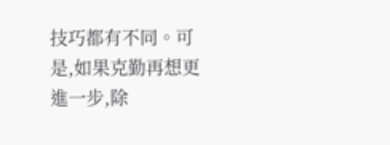技巧都有不同。可是,如果克勤再想更進一步,除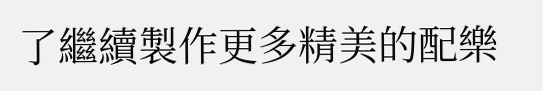了繼續製作更多精美的配樂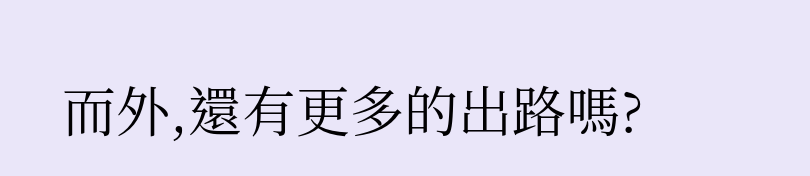而外,還有更多的出路嗎?